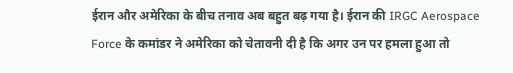ईरान और अमेरिका के बीच तनाव अब बहुत बढ़ गया है। ईरान की IRGC Aerospace Force के कमांडर ने अमेरिका को चेतावनी दी है कि अगर उन पर हमला हुआ तो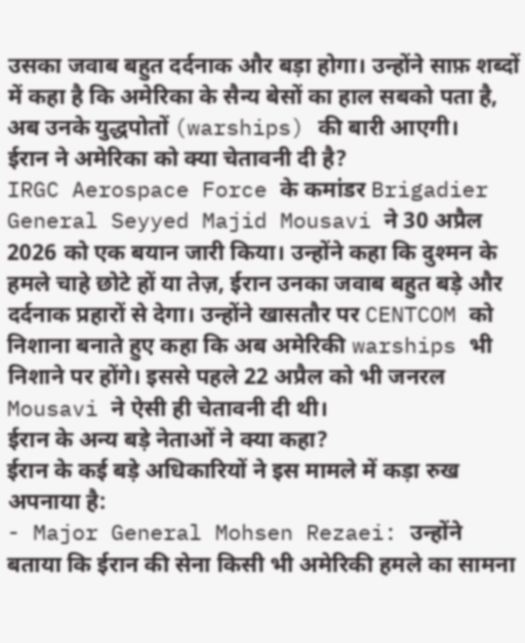उसका जवाब बहुत दर्दनाक और बड़ा होगा। उन्होंने साफ़ शब्दों में कहा है कि अमेरिका के सैन्य बेसों का हाल सबको पता है, अब उनके युद्धपोतों (warships) की बारी आएगी।
ईरान ने अमेरिका को क्या चेतावनी दी है?
IRGC Aerospace Force के कमांडर Brigadier General Seyyed Majid Mousavi ने 30 अप्रैल 2026 को एक बयान जारी किया। उन्होंने कहा कि दुश्मन के हमले चाहे छोटे हों या तेज़, ईरान उनका जवाब बहुत बड़े और दर्दनाक प्रहारों से देगा। उन्होंने खासतौर पर CENTCOM को निशाना बनाते हुए कहा कि अब अमेरिकी warships भी निशाने पर होंगे। इससे पहले 22 अप्रैल को भी जनरल Mousavi ने ऐसी ही चेतावनी दी थी।
ईरान के अन्य बड़े नेताओं ने क्या कहा?
ईरान के कई बड़े अधिकारियों ने इस मामले में कड़ा रुख अपनाया है:
- Major General Mohsen Rezaei: उन्होंने बताया कि ईरान की सेना किसी भी अमेरिकी हमले का सामना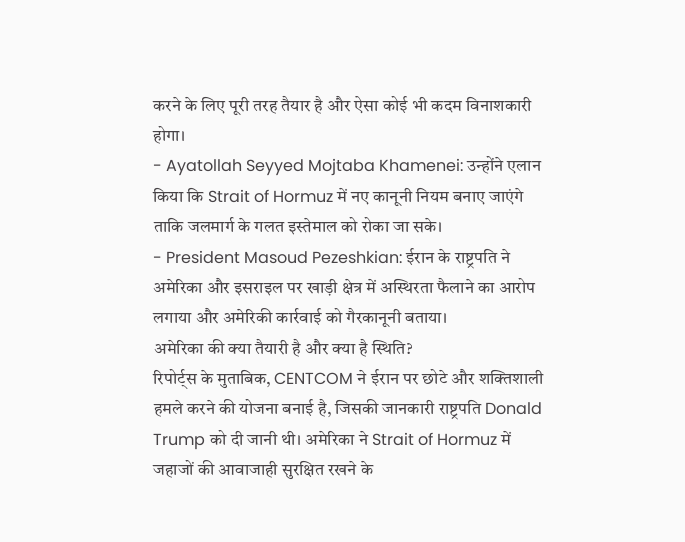करने के लिए पूरी तरह तैयार है और ऐसा कोई भी कदम विनाशकारी होगा।
- Ayatollah Seyyed Mojtaba Khamenei: उन्होंने एलान किया कि Strait of Hormuz में नए कानूनी नियम बनाए जाएंगे ताकि जलमार्ग के गलत इस्तेमाल को रोका जा सके।
- President Masoud Pezeshkian: ईरान के राष्ट्रपति ने अमेरिका और इसराइल पर खाड़ी क्षेत्र में अस्थिरता फैलाने का आरोप लगाया और अमेरिकी कार्रवाई को गैरकानूनी बताया।
अमेरिका की क्या तैयारी है और क्या है स्थिति?
रिपोर्ट्स के मुताबिक, CENTCOM ने ईरान पर छोटे और शक्तिशाली हमले करने की योजना बनाई है, जिसकी जानकारी राष्ट्रपति Donald Trump को दी जानी थी। अमेरिका ने Strait of Hormuz में जहाजों की आवाजाही सुरक्षित रखने के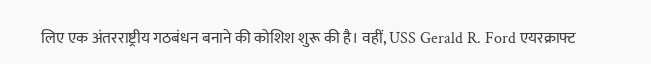लिए एक अंतरराष्ट्रीय गठबंधन बनाने की कोशिश शुरू की है। वहीं, USS Gerald R. Ford एयरक्राफ्ट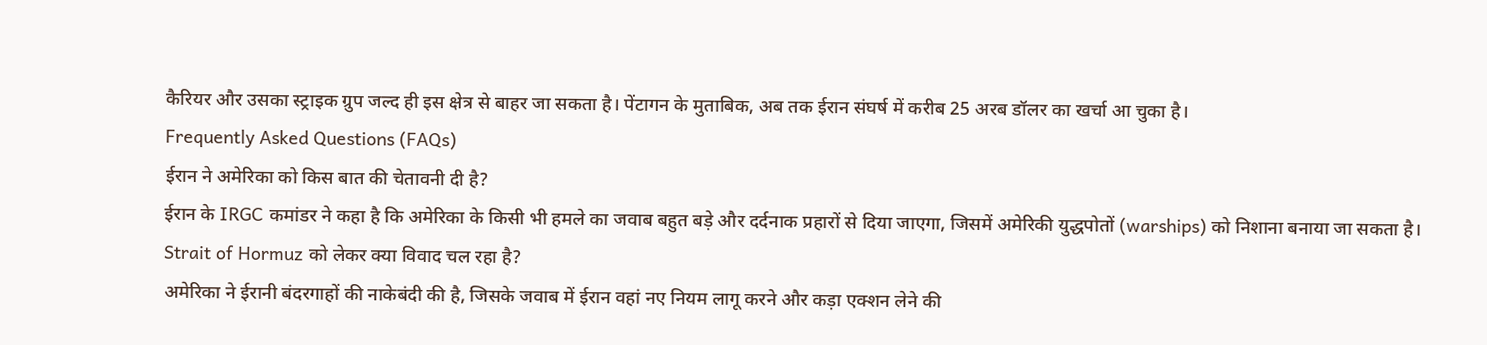कैरियर और उसका स्ट्राइक ग्रुप जल्द ही इस क्षेत्र से बाहर जा सकता है। पेंटागन के मुताबिक, अब तक ईरान संघर्ष में करीब 25 अरब डॉलर का खर्चा आ चुका है।
Frequently Asked Questions (FAQs)
ईरान ने अमेरिका को किस बात की चेतावनी दी है?
ईरान के IRGC कमांडर ने कहा है कि अमेरिका के किसी भी हमले का जवाब बहुत बड़े और दर्दनाक प्रहारों से दिया जाएगा, जिसमें अमेरिकी युद्धपोतों (warships) को निशाना बनाया जा सकता है।
Strait of Hormuz को लेकर क्या विवाद चल रहा है?
अमेरिका ने ईरानी बंदरगाहों की नाकेबंदी की है, जिसके जवाब में ईरान वहां नए नियम लागू करने और कड़ा एक्शन लेने की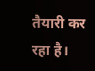तैयारी कर रहा है।